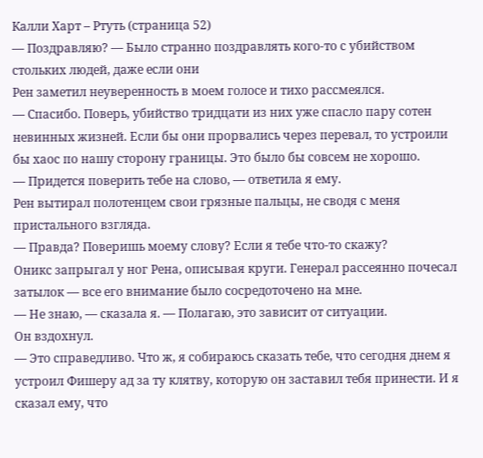Калли Харт – Ртуть (страница 52)
— Поздравляю? — Было странно поздравлять кого-то с убийством стольких людей, даже если они
Рен заметил неуверенность в моем голосе и тихо рассмеялся.
— Спасибо. Поверь, убийство тридцати из них уже спасло пару сотен невинных жизней. Если бы они прорвались через перевал, то устроили бы хаос по нашу сторону границы. Это было бы совсем не хорошо.
— Придется поверить тебе на слово, — ответила я ему.
Рен вытирал полотенцем свои грязные пальцы, не сводя с меня пристального взгляда.
— Правда? Поверишь моему слову? Если я тебе что-то скажу?
Оникс запрыгал у ног Рена, описывая круги. Генерал рассеянно почесал затылок — все его внимание было сосредоточено на мне.
— Не знаю, — сказала я. — Полагаю, это зависит от ситуации.
Он вздохнул.
— Это справедливо. Что ж, я собираюсь сказать тебе, что сегодня днем я устроил Фишеру ад за ту клятву, которую он заставил тебя принести. И я сказал ему, что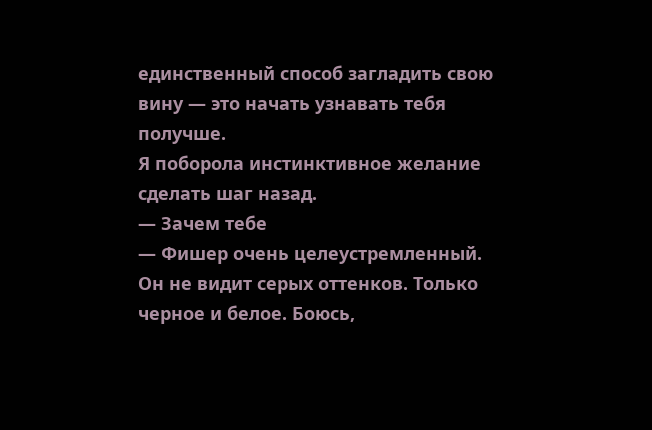единственный способ загладить свою вину — это начать узнавать тебя получше.
Я поборола инстинктивное желание сделать шаг назад.
— Зачем тебе
— Фишер очень целеустремленный. Он не видит серых оттенков. Только черное и белое. Боюсь,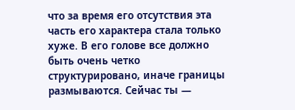что за время его отсутствия эта часть его характера стала только хуже. В его голове все должно быть очень четко структурировано, иначе границы размываются. Сейчас ты —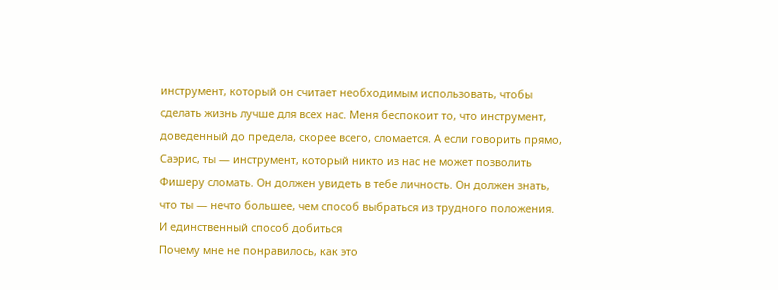инструмент, который он считает необходимым использовать, чтобы сделать жизнь лучше для всех нас. Меня беспокоит то, что инструмент, доведенный до предела, скорее всего, сломается. А если говорить прямо, Саэрис, ты — инструмент, который никто из нас не может позволить Фишеру сломать. Он должен увидеть в тебе личность. Он должен знать, что ты — нечто большее, чем способ выбраться из трудного положения. И единственный способ добиться
Почему мне не понравилось, как это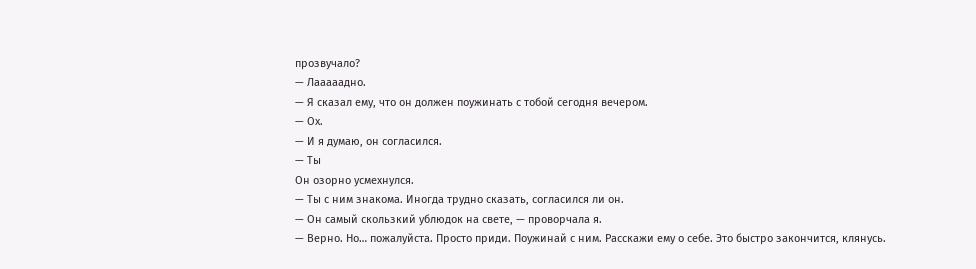прозвучало?
— Лааааадно.
— Я сказал ему, что он должен поужинать с тобой сегодня вечером.
— Ох.
— И я думаю, он согласился.
— Ты
Он озорно усмехнулся.
— Ты с ним знакома. Иногда трудно сказать, согласился ли он.
— Он самый скользкий ублюдок на свете, — проворчала я.
— Верно. Но… пожалуйста. Просто приди. Поужинай с ним. Расскажи ему о себе. Это быстро закончится, клянусь.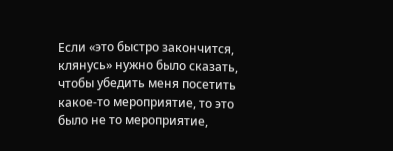Если «это быстро закончится, клянусь» нужно было сказать, чтобы убедить меня посетить какое-то мероприятие, то это было не то мероприятие,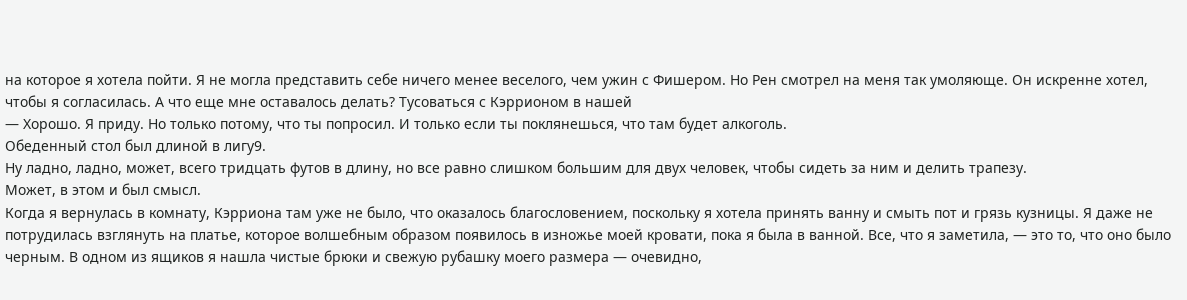на которое я хотела пойти. Я не могла представить себе ничего менее веселого, чем ужин с Фишером. Но Рен смотрел на меня так умоляюще. Он искренне хотел, чтобы я согласилась. А что еще мне оставалось делать? Тусоваться с Кэррионом в нашей
— Хорошо. Я приду. Но только потому, что ты попросил. И только если ты поклянешься, что там будет алкоголь.
Обеденный стол был длиной в лигу9.
Ну ладно, ладно, может, всего тридцать футов в длину, но все равно слишком большим для двух человек, чтобы сидеть за ним и делить трапезу.
Может, в этом и был смысл.
Когда я вернулась в комнату, Кэрриона там уже не было, что оказалось благословением, поскольку я хотела принять ванну и смыть пот и грязь кузницы. Я даже не потрудилась взглянуть на платье, которое волшебным образом появилось в изножье моей кровати, пока я была в ванной. Все, что я заметила, — это то, что оно было черным. В одном из ящиков я нашла чистые брюки и свежую рубашку моего размера — очевидно,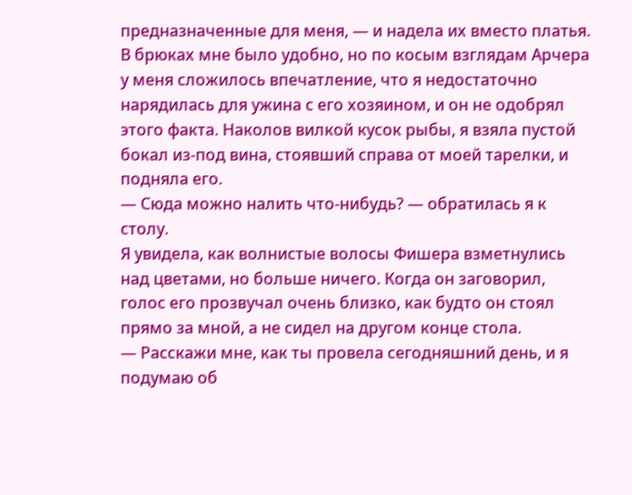предназначенные для меня, — и надела их вместо платья.
В брюках мне было удобно, но по косым взглядам Арчера у меня сложилось впечатление, что я недостаточно нарядилась для ужина с его хозяином, и он не одобрял этого факта. Наколов вилкой кусок рыбы, я взяла пустой бокал из-под вина, стоявший справа от моей тарелки, и подняла его.
— Сюда можно налить что-нибудь? — обратилась я к столу.
Я увидела, как волнистые волосы Фишера взметнулись над цветами, но больше ничего. Когда он заговорил, голос его прозвучал очень близко, как будто он стоял прямо за мной, а не сидел на другом конце стола.
— Расскажи мне, как ты провела сегодняшний день, и я подумаю об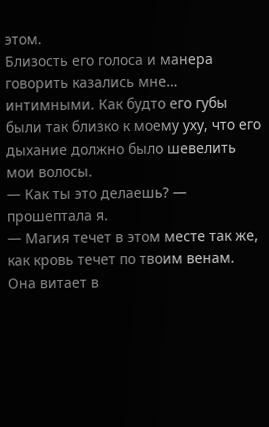этом.
Близость его голоса и манера говорить казались мне… интимными. Как будто его губы были так близко к моему уху, что его дыхание должно было шевелить мои волосы.
— Как ты это делаешь? — прошептала я.
— Магия течет в этом месте так же, как кровь течет по твоим венам. Она витает в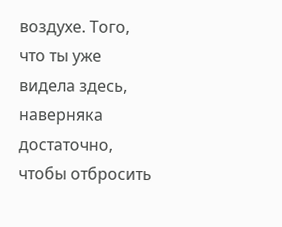воздухе. Того, что ты уже видела здесь, наверняка достаточно, чтобы отбросить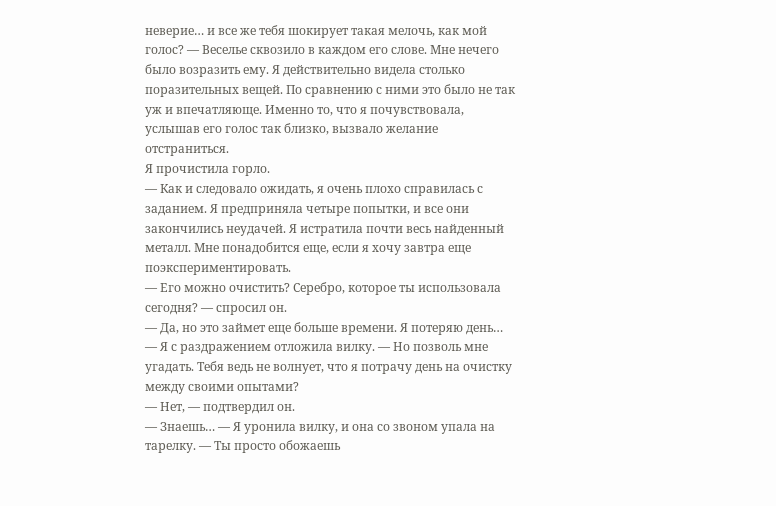неверие… и все же тебя шокирует такая мелочь, как мой голос? — Веселье сквозило в каждом его слове. Мне нечего было возразить ему. Я действительно видела столько поразительных вещей. По сравнению с ними это было не так уж и впечатляюще. Именно то, что я почувствовала, услышав его голос так близко, вызвало желание отстраниться.
Я прочистила горло.
— Как и следовало ожидать, я очень плохо справилась с заданием. Я предприняла четыре попытки, и все они закончились неудачей. Я истратила почти весь найденный металл. Мне понадобится еще, если я хочу завтра еще поэкспериментировать.
— Его можно очистить? Серебро, которое ты использовала сегодня? — спросил он.
— Да, но это займет еще больше времени. Я потеряю день… — Я с раздражением отложила вилку. — Но позволь мне угадать. Тебя ведь не волнует, что я потрачу день на очистку между своими опытами?
— Нет, — подтвердил он.
— Знаешь… — Я уронила вилку, и она со звоном упала на тарелку. — Ты просто обожаешь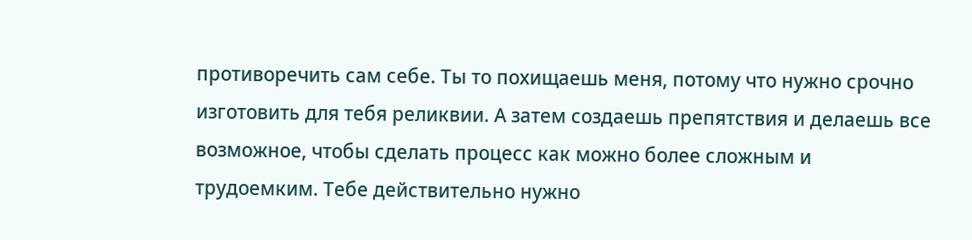противоречить сам себе. Ты то похищаешь меня, потому что нужно срочно изготовить для тебя реликвии. А затем создаешь препятствия и делаешь все возможное, чтобы сделать процесс как можно более сложным и трудоемким. Тебе действительно нужно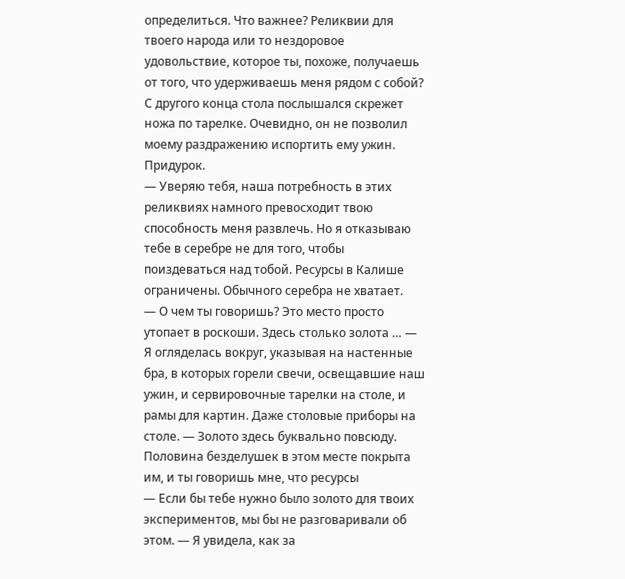определиться. Что важнее? Реликвии для твоего народа или то нездоровое удовольствие, которое ты, похоже, получаешь от того, что удерживаешь меня рядом с собой?
С другого конца стола послышался скрежет ножа по тарелке. Очевидно, он не позволил моему раздражению испортить ему ужин. Придурок.
— Уверяю тебя, наша потребность в этих реликвиях намного превосходит твою способность меня развлечь. Но я отказываю тебе в серебре не для того, чтобы поиздеваться над тобой. Ресурсы в Калише ограничены. Обычного серебра не хватает.
— О чем ты говоришь? Это место просто утопает в роскоши. Здесь столько золота … — Я огляделась вокруг, указывая на настенные бра, в которых горели свечи, освещавшие наш ужин, и сервировочные тарелки на столе, и рамы для картин. Даже столовые приборы на столе. — Золото здесь буквально повсюду. Половина безделушек в этом месте покрыта им, и ты говоришь мне, что ресурсы
— Если бы тебе нужно было золото для твоих экспериментов, мы бы не разговаривали об этом. — Я увидела, как за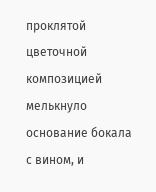проклятой цветочной композицией мелькнуло основание бокала с вином, и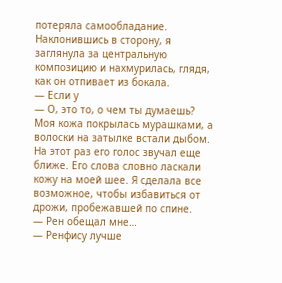потеряла самообладание. Наклонившись в сторону, я заглянула за центральную композицию и нахмурилась, глядя, как он отпивает из бокала.
— Если у
— О, это то, о чем ты думаешь?
Моя кожа покрылась мурашками, а волоски на затылке встали дыбом. На этот раз его голос звучал еще ближе. Его слова словно ласкали кожу на моей шее. Я сделала все возможное, чтобы избавиться от дрожи, пробежавшей по спине.
— Рен обещал мне…
— Ренфису лучше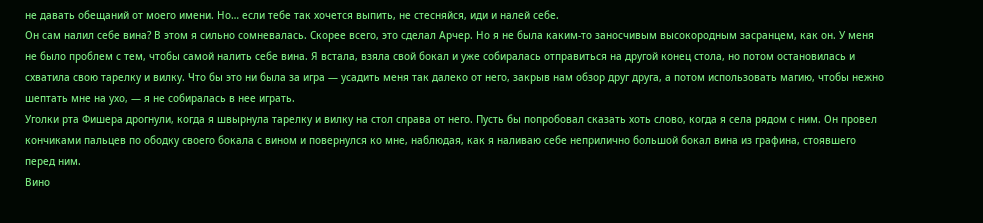не давать обещаний от моего имени. Но… если тебе так хочется выпить, не стесняйся, иди и налей себе.
Он сам налил себе вина? В этом я сильно сомневалась. Скорее всего, это сделал Арчер. Но я не была каким-то заносчивым высокородным засранцем, как он. У меня не было проблем с тем, чтобы самой налить себе вина. Я встала, взяла свой бокал и уже собиралась отправиться на другой конец стола, но потом остановилась и схватила свою тарелку и вилку. Что бы это ни была за игра — усадить меня так далеко от него, закрыв нам обзор друг друга, а потом использовать магию, чтобы нежно шептать мне на ухо, — я не собиралась в нее играть.
Уголки рта Фишера дрогнули, когда я швырнула тарелку и вилку на стол справа от него. Пусть бы попробовал сказать хоть слово, когда я села рядом с ним. Он провел кончиками пальцев по ободку своего бокала с вином и повернулся ко мне, наблюдая, как я наливаю себе неприлично большой бокал вина из графина, стоявшего перед ним.
Вино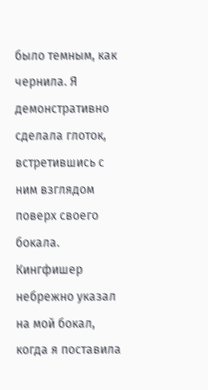было темным, как чернила. Я демонстративно сделала глоток, встретившись с ним взглядом поверх своего бокала.
Кингфишер небрежно указал на мой бокал, когда я поставила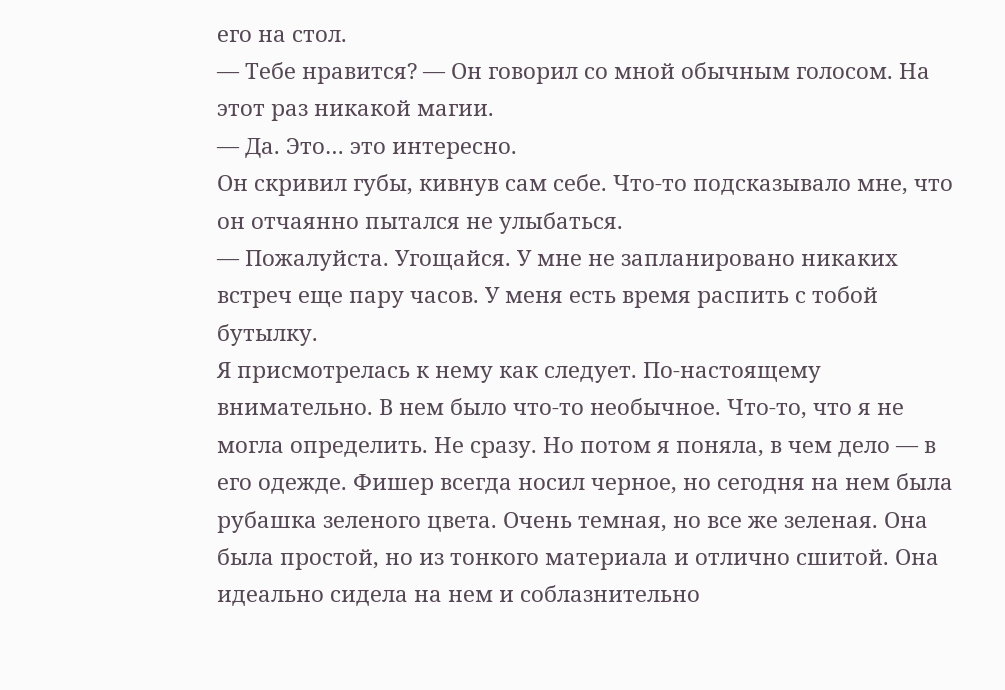его на стол.
— Тебе нравится? — Он говорил со мной обычным голосом. На этот раз никакой магии.
— Да. Это… это интересно.
Он скривил губы, кивнув сам себе. Что-то подсказывало мне, что он отчаянно пытался не улыбаться.
— Пожалуйста. Угощайся. У мне не запланировано никаких встреч еще пару часов. У меня есть время распить с тобой бутылку.
Я присмотрелась к нему как следует. По-настоящему внимательно. В нем было что-то необычное. Что-то, что я не могла определить. Не сразу. Но потом я поняла, в чем дело — в его одежде. Фишер всегда носил черное, но сегодня на нем была рубашка зеленого цвета. Очень темная, но все же зеленая. Она была простой, но из тонкого материала и отлично сшитой. Она идеально сидела на нем и соблазнительно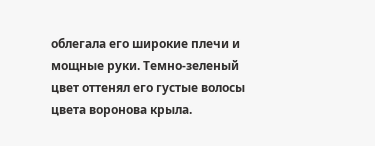облегала его широкие плечи и мощные руки. Темно-зеленый цвет оттенял его густые волосы цвета воронова крыла.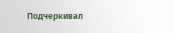Подчеркивал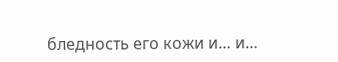бледность его кожи и… и…